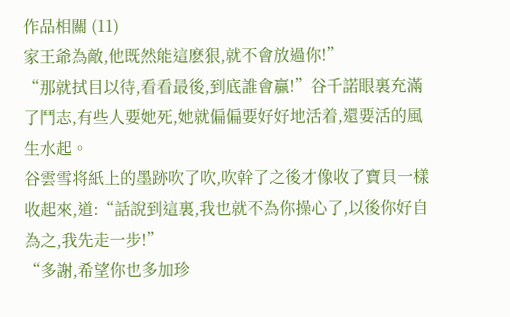作品相關 (11)
家王爺為敵,他既然能這麽狠,就不會放過你!”
“那就拭目以待,看看最後,到底誰會贏!”谷千諾眼裏充滿了鬥志,有些人要她死,她就偏偏要好好地活着,還要活的風生水起。
谷雲雪将紙上的墨跡吹了吹,吹幹了之後才像收了寶貝一樣收起來,道:“話說到這裏,我也就不為你操心了,以後你好自為之,我先走一步!”
“多謝,希望你也多加珍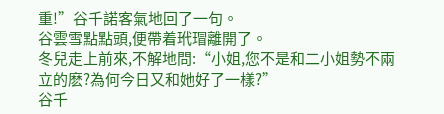重!”谷千諾客氣地回了一句。
谷雲雪點點頭,便帶着玳瑁離開了。
冬兒走上前來,不解地問:“小姐,您不是和二小姐勢不兩立的麽?為何今日又和她好了一樣?”
谷千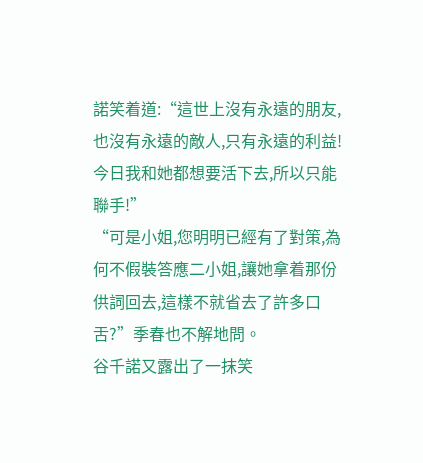諾笑着道:“這世上沒有永遠的朋友,也沒有永遠的敵人,只有永遠的利益!今日我和她都想要活下去,所以只能聯手!”
“可是小姐,您明明已經有了對策,為何不假裝答應二小姐,讓她拿着那份供詞回去,這樣不就省去了許多口舌?”季春也不解地問。
谷千諾又露出了一抹笑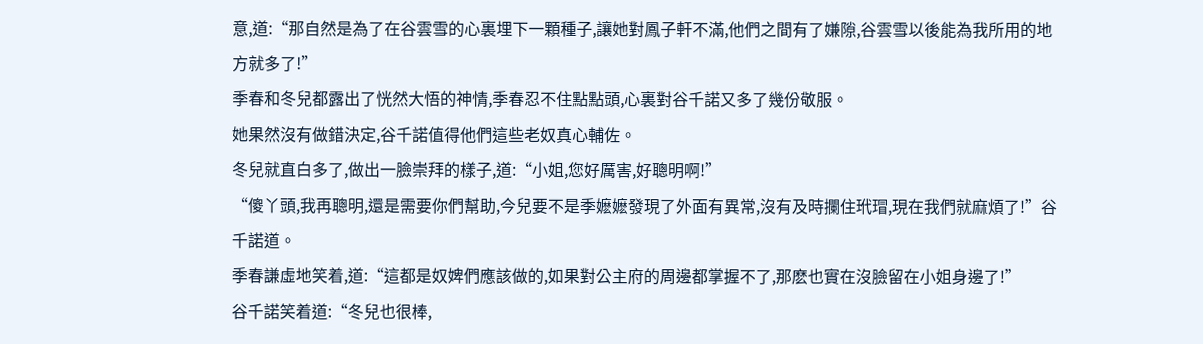意,道:“那自然是為了在谷雲雪的心裏埋下一顆種子,讓她對鳳子軒不滿,他們之間有了嫌隙,谷雲雪以後能為我所用的地方就多了!”
季春和冬兒都露出了恍然大悟的神情,季春忍不住點點頭,心裏對谷千諾又多了幾份敬服。
她果然沒有做錯決定,谷千諾值得他們這些老奴真心輔佐。
冬兒就直白多了,做出一臉崇拜的樣子,道:“小姐,您好厲害,好聰明啊!”
“傻丫頭,我再聰明,還是需要你們幫助,今兒要不是季嬷嬷發現了外面有異常,沒有及時攔住玳瑁,現在我們就麻煩了!”谷千諾道。
季春謙虛地笑着,道:“這都是奴婢們應該做的,如果對公主府的周邊都掌握不了,那麽也實在沒臉留在小姐身邊了!”
谷千諾笑着道:“冬兒也很棒,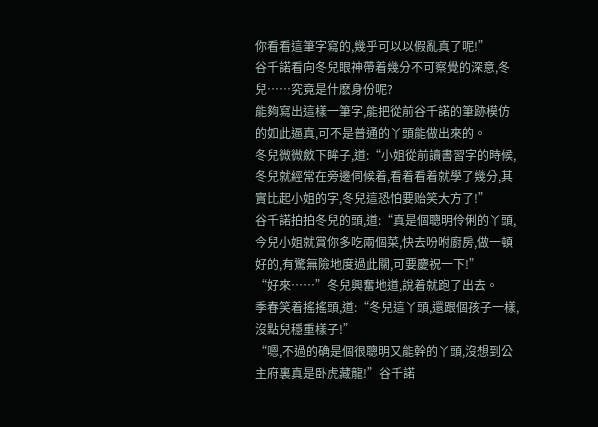你看看這筆字寫的,幾乎可以以假亂真了呢!”
谷千諾看向冬兒眼神帶着幾分不可察覺的深意,冬兒……究竟是什麽身份呢?
能夠寫出這樣一筆字,能把從前谷千諾的筆跡模仿的如此逼真,可不是普通的丫頭能做出來的。
冬兒微微斂下眸子,道:“小姐從前讀書習字的時候,冬兒就經常在旁邊伺候着,看着看着就學了幾分,其實比起小姐的字,冬兒這恐怕要贻笑大方了!”
谷千諾拍拍冬兒的頭,道:“真是個聰明伶俐的丫頭,今兒小姐就賞你多吃兩個菜,快去吩咐廚房,做一頓好的,有驚無險地度過此關,可要慶祝一下!”
“好來……”冬兒興奮地道,說着就跑了出去。
季春笑着搖搖頭,道:“冬兒這丫頭,還跟個孩子一樣,沒點兒穩重樣子!”
“嗯,不過的确是個很聰明又能幹的丫頭,沒想到公主府裏真是卧虎藏龍!”谷千諾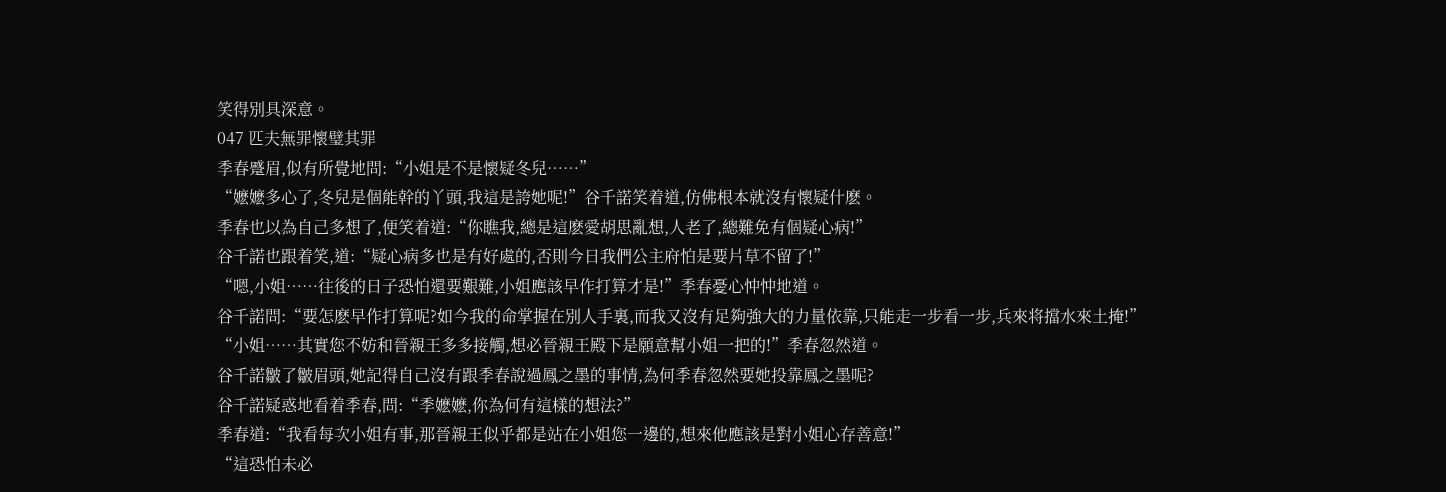笑得別具深意。
047 匹夫無罪懷璧其罪
季春蹙眉,似有所覺地問:“小姐是不是懷疑冬兒……”
“嬷嬷多心了,冬兒是個能幹的丫頭,我這是誇她呢!”谷千諾笑着道,仿佛根本就沒有懷疑什麽。
季春也以為自己多想了,便笑着道:“你瞧我,總是這麽愛胡思亂想,人老了,總難免有個疑心病!”
谷千諾也跟着笑,道:“疑心病多也是有好處的,否則今日我們公主府怕是要片草不留了!”
“嗯,小姐……往後的日子恐怕還要艱難,小姐應該早作打算才是!”季春憂心忡忡地道。
谷千諾問:“要怎麽早作打算呢?如今我的命掌握在別人手裏,而我又沒有足夠強大的力量依靠,只能走一步看一步,兵來将擋水來土掩!”
“小姐……其實您不妨和晉親王多多接觸,想必晉親王殿下是願意幫小姐一把的!”季春忽然道。
谷千諾皺了皺眉頭,她記得自己沒有跟季春說過鳳之墨的事情,為何季春忽然要她投靠鳳之墨呢?
谷千諾疑惑地看着季春,問:“季嬷嬷,你為何有這樣的想法?”
季春道:“我看每次小姐有事,那晉親王似乎都是站在小姐您一邊的,想來他應該是對小姐心存善意!”
“這恐怕未必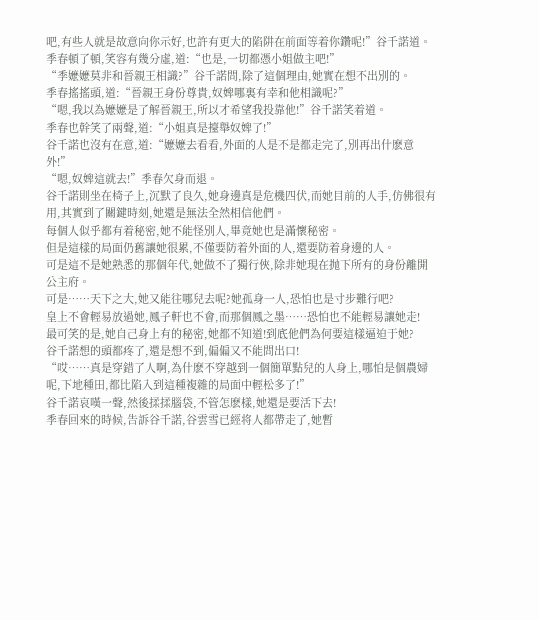吧,有些人就是故意向你示好,也許有更大的陷阱在前面等着你鑽呢!”谷千諾道。
季春頓了頓,笑容有幾分虛,道:“也是,一切都憑小姐做主吧!”
“季嬷嬷莫非和晉親王相識?”谷千諾問,除了這個理由,她實在想不出別的。
季春搖搖頭,道:“晉親王身份尊貴,奴婢哪裏有幸和他相識呢?”
“嗯,我以為嬷嬷是了解晉親王,所以才希望我投靠他!”谷千諾笑着道。
季春也幹笑了兩聲,道:“小姐真是擡舉奴婢了!”
谷千諾也沒有在意,道:“嬷嬷去看看,外面的人是不是都走完了,別再出什麽意外!”
“嗯,奴婢這就去!”季春欠身而退。
谷千諾則坐在椅子上,沉默了良久,她身邊真是危機四伏,而她目前的人手,仿佛很有用,其實到了關鍵時刻,她還是無法全然相信他們。
每個人似乎都有着秘密,她不能怪別人,畢竟她也是滿懷秘密。
但是這樣的局面仍舊讓她很累,不僅要防着外面的人,還要防着身邊的人。
可是這不是她熟悉的那個年代,她做不了獨行俠,除非她現在抛下所有的身份離開公主府。
可是……天下之大,她又能往哪兒去呢?她孤身一人,恐怕也是寸步難行吧?
皇上不會輕易放過她,鳳子軒也不會,而那個鳳之墨……恐怕也不能輕易讓她走!
最可笑的是,她自己身上有的秘密,她都不知道!到底他們為何要這樣逼迫于她?
谷千諾想的頭都疼了,還是想不到,偏偏又不能問出口!
“哎……真是穿錯了人啊,為什麽不穿越到一個簡單點兒的人身上,哪怕是個農婦呢,下地種田,都比陷入到這種複雜的局面中輕松多了!”
谷千諾哀嘆一聲,然後揉揉腦袋,不管怎麽樣,她還是要活下去!
季春回來的時候,告訴谷千諾,谷雲雪已經将人都帶走了,她暫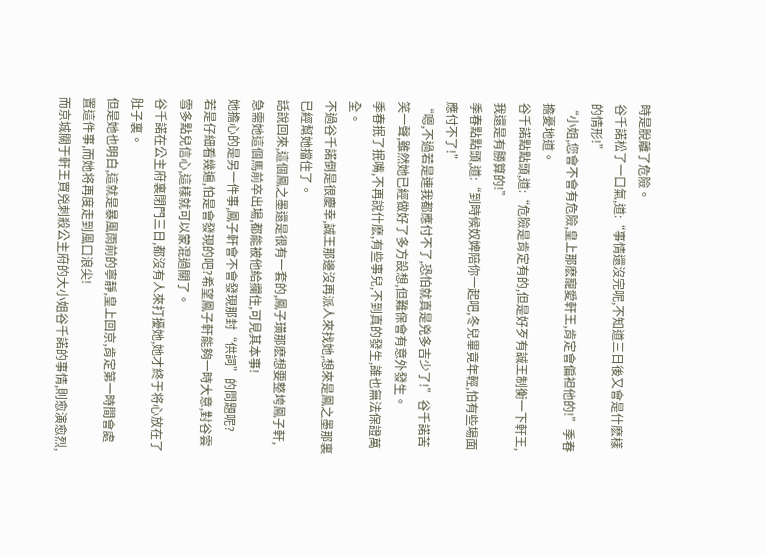時是脫離了危險。
谷千諾松了一口氣,道:“事情還沒完呢,不知道三日後又會是什麽樣的情形!”
“小姐,您會不會有危險,皇上那麽寵愛軒王,肯定會偏袒他的!”季春擔憂地道。
谷千諾點點頭,道:“危險是肯定有的,但是好歹有誠王制衡一下軒王,我還是有勝算的!”
季春點點頭,道:“到時候奴婢陪你一起吧,冬兒畢竟年輕,怕有些場面應付不了!”
“嗯,不過若是連我都應付不了,恐怕就真是兇多吉少了!”谷千諾苦笑一聲,雖然她已經做好了多方設想,但難保會有意外發生。
季春抿了抿嘴,不再說什麽,有些事兒,不到真的發生,誰也無法保證萬全。
不過谷千諾倒是很慶幸,誠王那邊沒再派人來找她,想來是鳳之墨那裏已經幫她擋住了。
話說回來,這個鳳之墨還是很有一套的,鳳子璜那麽想要整垮鳳子軒,急需她這個馬前卒出場,都能被他給攔住,可見其本事!
她擔心的是另一件事,鳳子軒會不會發現那封“供詞”的問題呢?
若是仔細看幾遍,怕是會發現的吧?希望鳳子軒能夠一時大意,對谷雲雪多點兒信心,這樣就可以蒙混過關了。
谷千諾在公主府裏閉門三日,都沒有人來打擾她,她才終于将心放在了肚子裏。
但是她也明白,這就是暴風雨前的寧靜,皇上回京,肯定第一時間會處置這件事,而她将再度走到風口浪尖!
而京城關于軒王買兇刺殺公主府的大小姐谷千諾的事情,則愈演愈烈,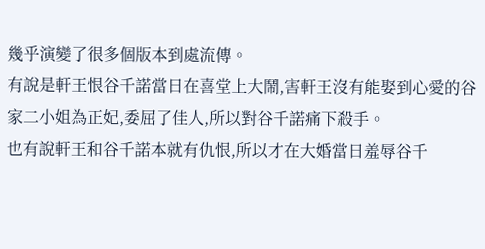幾乎演變了很多個版本到處流傳。
有說是軒王恨谷千諾當日在喜堂上大鬧,害軒王沒有能娶到心愛的谷家二小姐為正妃,委屈了佳人,所以對谷千諾痛下殺手。
也有說軒王和谷千諾本就有仇恨,所以才在大婚當日羞辱谷千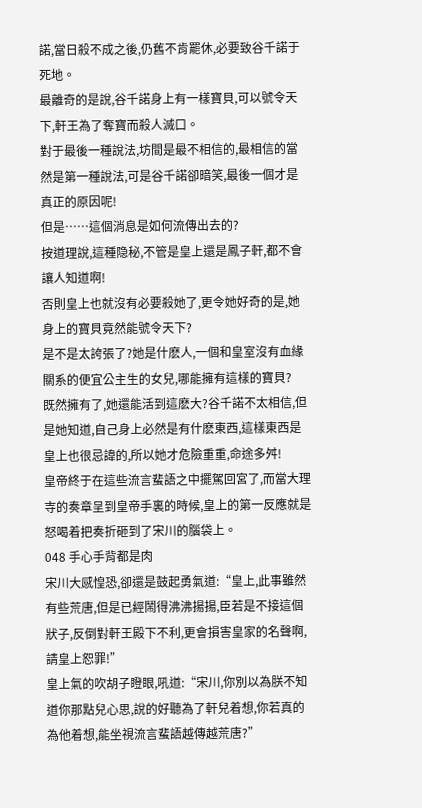諾,當日殺不成之後,仍舊不肯罷休,必要致谷千諾于死地。
最離奇的是說,谷千諾身上有一樣寶貝,可以號令天下,軒王為了奪寶而殺人滅口。
對于最後一種說法,坊間是最不相信的,最相信的當然是第一種說法,可是谷千諾卻暗笑,最後一個才是真正的原因呢!
但是……這個消息是如何流傳出去的?
按道理說,這種隐秘,不管是皇上還是鳳子軒,都不會讓人知道啊!
否則皇上也就沒有必要殺她了,更令她好奇的是,她身上的寶貝竟然能號令天下?
是不是太誇張了?她是什麽人,一個和皇室沒有血緣關系的便宜公主生的女兒,哪能擁有這樣的寶貝?
既然擁有了,她還能活到這麽大?谷千諾不太相信,但是她知道,自己身上必然是有什麽東西,這樣東西是皇上也很忌諱的,所以她才危險重重,命途多舛!
皇帝終于在這些流言蜚語之中擺駕回宮了,而當大理寺的奏章呈到皇帝手裏的時候,皇上的第一反應就是怒喝着把奏折砸到了宋川的腦袋上。
048 手心手背都是肉
宋川大感惶恐,卻還是鼓起勇氣道:“皇上,此事雖然有些荒唐,但是已經鬧得沸沸揚揚,臣若是不接這個狀子,反倒對軒王殿下不利,更會損害皇家的名聲啊,請皇上恕罪!”
皇上氣的吹胡子瞪眼,吼道:“宋川,你別以為朕不知道你那點兒心思,說的好聽為了軒兒着想,你若真的為他着想,能坐視流言蜚語越傳越荒唐?”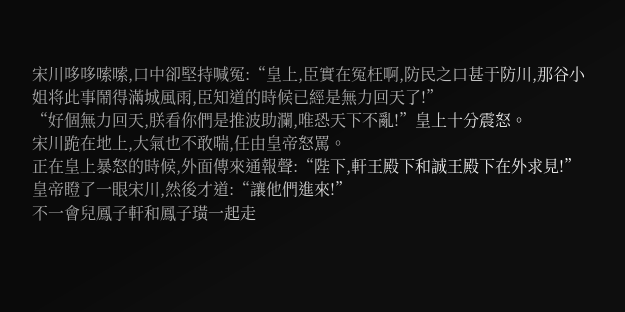宋川哆哆嗦嗦,口中卻堅持喊冤:“皇上,臣實在冤枉啊,防民之口甚于防川,那谷小姐将此事鬧得滿城風雨,臣知道的時候已經是無力回天了!”
“好個無力回天,朕看你們是推波助瀾,唯恐天下不亂!”皇上十分震怒。
宋川跪在地上,大氣也不敢喘,任由皇帝怒罵。
正在皇上暴怒的時候,外面傳來通報聲:“陛下,軒王殿下和誠王殿下在外求見!”
皇帝瞪了一眼宋川,然後才道:“讓他們進來!”
不一會兒鳳子軒和鳳子璜一起走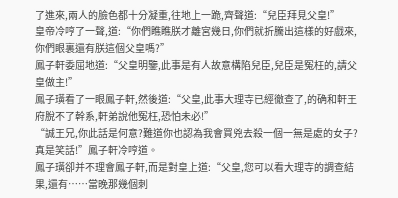了進來,兩人的臉色都十分凝重,往地上一跪,齊聲道:“兒臣拜見父皇!”
皇帝冷哼了一聲,道:“你們瞧瞧朕才離宮幾日,你們就折騰出這樣的好戲來,你們眼裏還有朕這個父皇嗎?”
鳳子軒委屈地道:“父皇明鑒,此事是有人故意構陷兒臣,兒臣是冤枉的,請父皇做主!”
鳳子璜看了一眼鳳子軒,然後道:“父皇,此事大理寺已經徹查了,的确和軒王府脫不了幹系,軒弟說他冤枉,恐怕未必!”
“誠王兄,你此話是何意?難道你也認為我會買兇去殺一個一無是處的女子?真是笑話!”鳳子軒冷哼道。
鳳子璜卻并不理會鳳子軒,而是對皇上道:“父皇,您可以看大理寺的調查結果,還有……當晚那幾個刺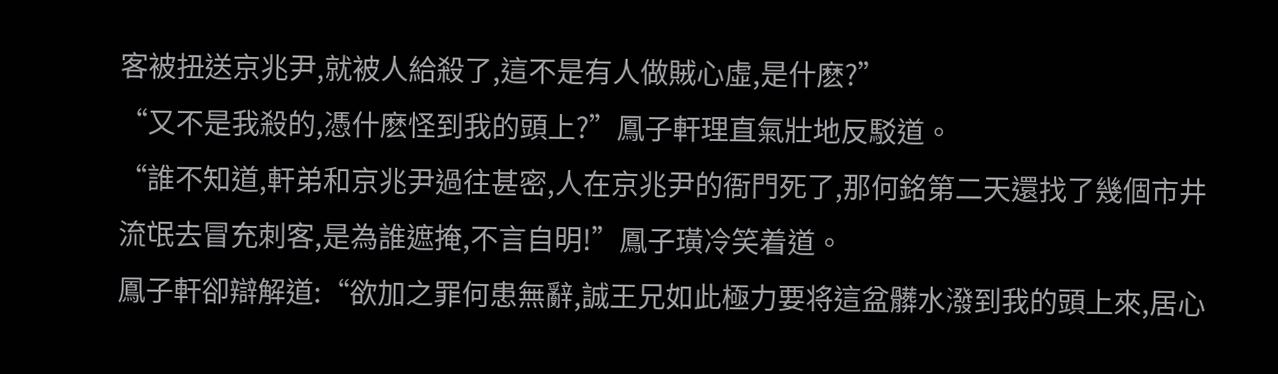客被扭送京兆尹,就被人給殺了,這不是有人做賊心虛,是什麽?”
“又不是我殺的,憑什麽怪到我的頭上?”鳳子軒理直氣壯地反駁道。
“誰不知道,軒弟和京兆尹過往甚密,人在京兆尹的衙門死了,那何銘第二天還找了幾個市井流氓去冒充刺客,是為誰遮掩,不言自明!”鳳子璜冷笑着道。
鳳子軒卻辯解道:“欲加之罪何患無辭,誠王兄如此極力要将這盆髒水潑到我的頭上來,居心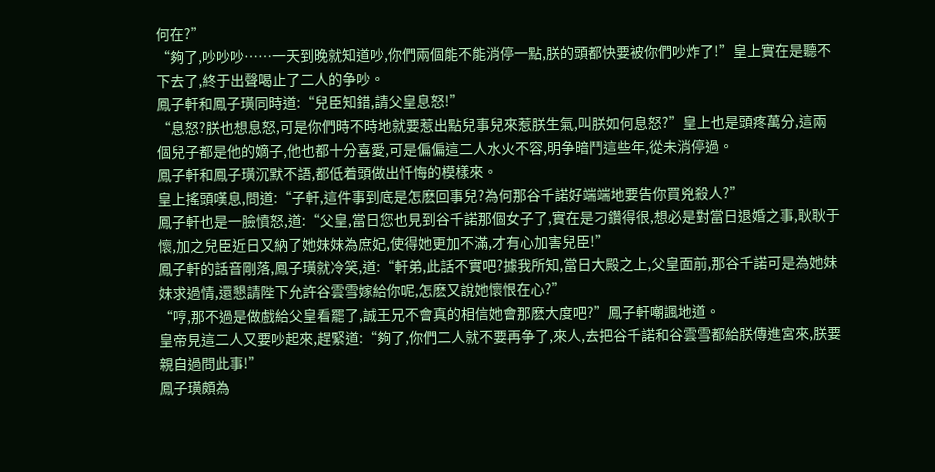何在?”
“夠了,吵吵吵……一天到晚就知道吵,你們兩個能不能消停一點,朕的頭都快要被你們吵炸了!”皇上實在是聽不下去了,終于出聲喝止了二人的争吵。
鳳子軒和鳳子璜同時道:“兒臣知錯,請父皇息怒!”
“息怒?朕也想息怒,可是你們時不時地就要惹出點兒事兒來惹朕生氣,叫朕如何息怒?”皇上也是頭疼萬分,這兩個兒子都是他的嫡子,他也都十分喜愛,可是偏偏這二人水火不容,明争暗鬥這些年,從未消停過。
鳳子軒和鳳子璜沉默不語,都低着頭做出忏悔的模樣來。
皇上搖頭嘆息,問道:“子軒,這件事到底是怎麽回事兒?為何那谷千諾好端端地要告你買兇殺人?”
鳳子軒也是一臉憤怒,道:“父皇,當日您也見到谷千諾那個女子了,實在是刁鑽得很,想必是對當日退婚之事,耿耿于懷,加之兒臣近日又納了她妹妹為庶妃,使得她更加不滿,才有心加害兒臣!”
鳳子軒的話音剛落,鳳子璜就冷笑,道:“軒弟,此話不實吧?據我所知,當日大殿之上,父皇面前,那谷千諾可是為她妹妹求過情,還懇請陛下允許谷雲雪嫁給你呢,怎麽又說她懷恨在心?”
“哼,那不過是做戲給父皇看罷了,誠王兄不會真的相信她會那麽大度吧?”鳳子軒嘲諷地道。
皇帝見這二人又要吵起來,趕緊道:“夠了,你們二人就不要再争了,來人,去把谷千諾和谷雲雪都給朕傳進宮來,朕要親自過問此事!”
鳳子璜頗為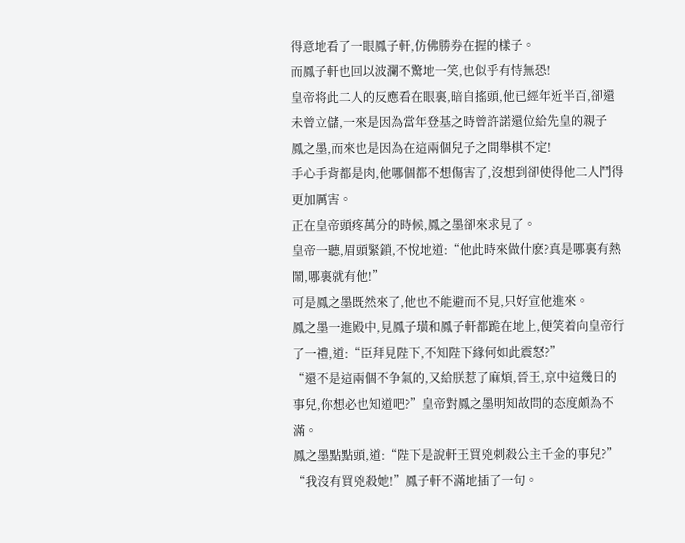得意地看了一眼鳳子軒,仿佛勝券在握的樣子。
而鳳子軒也回以波瀾不驚地一笑,也似乎有恃無恐!
皇帝将此二人的反應看在眼裏,暗自搖頭,他已經年近半百,卻還未曾立儲,一來是因為當年登基之時曾許諾還位給先皇的親子
鳳之墨,而來也是因為在這兩個兒子之間舉棋不定!
手心手背都是肉,他哪個都不想傷害了,沒想到卻使得他二人鬥得更加厲害。
正在皇帝頭疼萬分的時候,鳳之墨卻來求見了。
皇帝一聽,眉頭緊鎖,不悅地道:“他此時來做什麽?真是哪裏有熱鬧,哪裏就有他!”
可是鳳之墨既然來了,他也不能避而不見,只好宣他進來。
鳳之墨一進殿中,見鳳子璜和鳳子軒都跪在地上,便笑着向皇帝行了一禮,道:“臣拜見陛下,不知陛下緣何如此震怒?”
“還不是這兩個不争氣的,又給朕惹了麻煩,晉王,京中這幾日的事兒,你想必也知道吧?”皇帝對鳳之墨明知故問的态度頗為不滿。
鳳之墨點點頭,道:“陛下是說軒王買兇刺殺公主千金的事兒?”
“我沒有買兇殺她!”鳳子軒不滿地插了一句。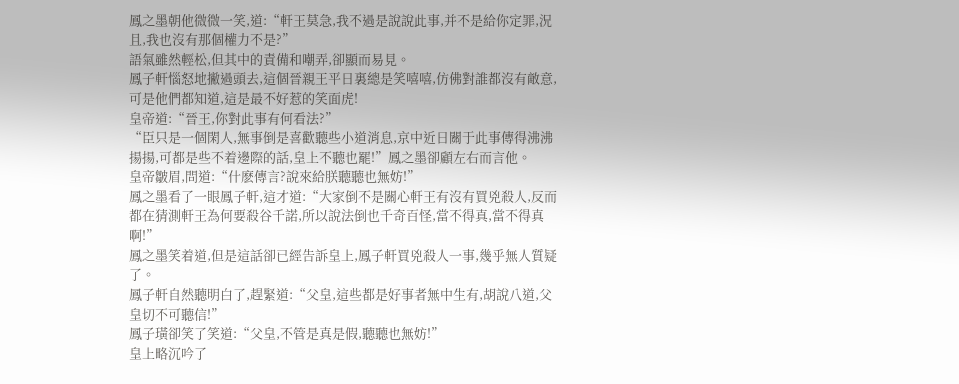鳳之墨朝他微微一笑,道:“軒王莫急,我不過是說說此事,并不是給你定罪,況且,我也沒有那個權力不是?”
語氣雖然輕松,但其中的責備和嘲弄,卻顯而易見。
鳳子軒惱怒地撇過頭去,這個晉親王平日裏總是笑嘻嘻,仿佛對誰都沒有敵意,可是他們都知道,這是最不好惹的笑面虎!
皇帝道:“晉王,你對此事有何看法?”
“臣只是一個閑人,無事倒是喜歡聽些小道消息,京中近日關于此事傳得沸沸揚揚,可都是些不着邊際的話,皇上不聽也罷!”鳳之墨卻顧左右而言他。
皇帝皺眉,問道:“什麽傳言?說來給朕聽聽也無妨!”
鳳之墨看了一眼鳳子軒,這才道:“大家倒不是關心軒王有沒有買兇殺人,反而都在猜測軒王為何要殺谷千諾,所以說法倒也千奇百怪,當不得真,當不得真啊!”
鳳之墨笑着道,但是這話卻已經告訴皇上,鳳子軒買兇殺人一事,幾乎無人質疑了。
鳳子軒自然聽明白了,趕緊道:“父皇,這些都是好事者無中生有,胡說八道,父皇切不可聽信!”
鳳子璜卻笑了笑道:“父皇,不管是真是假,聽聽也無妨!”
皇上略沉吟了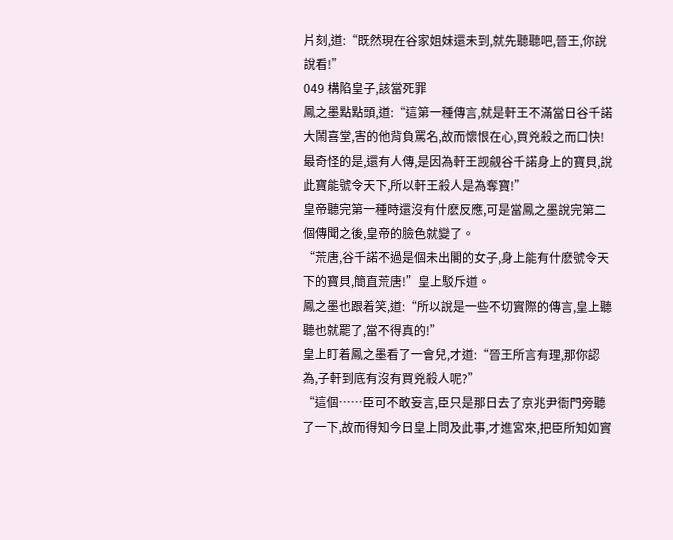片刻,道:“既然現在谷家姐妹還未到,就先聽聽吧,晉王,你說說看!”
049 構陷皇子,該當死罪
鳳之墨點點頭,道:“這第一種傳言,就是軒王不滿當日谷千諾大鬧喜堂,害的他背負罵名,故而懷恨在心,買兇殺之而口快!最奇怪的是,還有人傳,是因為軒王觊觎谷千諾身上的寶貝,說此寶能號令天下,所以軒王殺人是為奪寶!”
皇帝聽完第一種時還沒有什麽反應,可是當鳳之墨說完第二個傳聞之後,皇帝的臉色就變了。
“荒唐,谷千諾不過是個未出閣的女子,身上能有什麽號令天下的寶貝,簡直荒唐!”皇上駁斥道。
鳳之墨也跟着笑,道:“所以說是一些不切實際的傳言,皇上聽聽也就罷了,當不得真的!”
皇上盯着鳳之墨看了一會兒,才道:“晉王所言有理,那你認為,子軒到底有沒有買兇殺人呢?”
“這個……臣可不敢妄言,臣只是那日去了京兆尹衙門旁聽了一下,故而得知今日皇上問及此事,才進宮來,把臣所知如實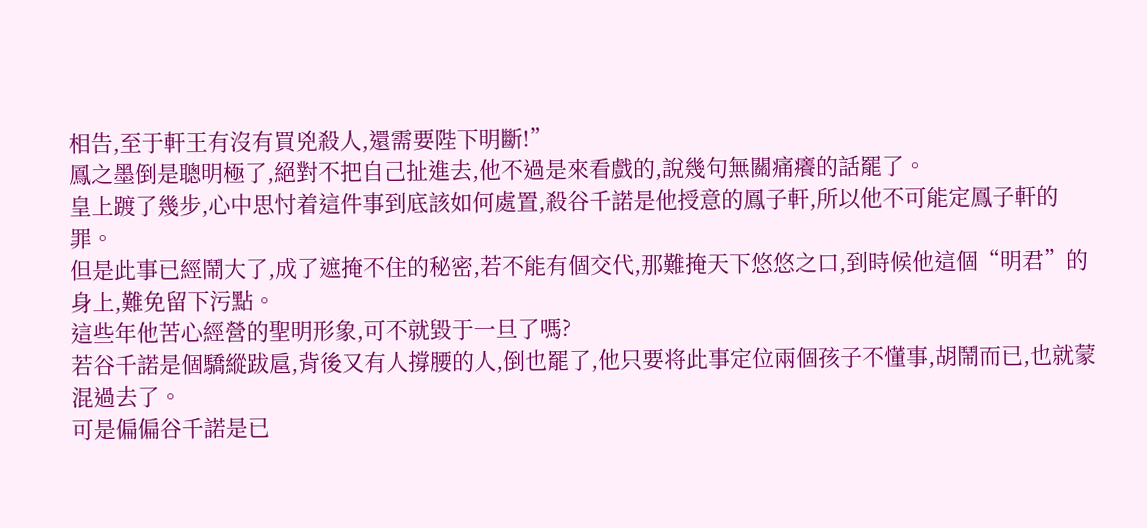相告,至于軒王有沒有買兇殺人,還需要陛下明斷!”
鳳之墨倒是聰明極了,絕對不把自己扯進去,他不過是來看戲的,說幾句無關痛癢的話罷了。
皇上踱了幾步,心中思忖着這件事到底該如何處置,殺谷千諾是他授意的鳳子軒,所以他不可能定鳳子軒的罪。
但是此事已經鬧大了,成了遮掩不住的秘密,若不能有個交代,那難掩天下悠悠之口,到時候他這個“明君”的身上,難免留下污點。
這些年他苦心經營的聖明形象,可不就毀于一旦了嗎?
若谷千諾是個驕縱跋扈,背後又有人撐腰的人,倒也罷了,他只要将此事定位兩個孩子不懂事,胡鬧而已,也就蒙混過去了。
可是偏偏谷千諾是已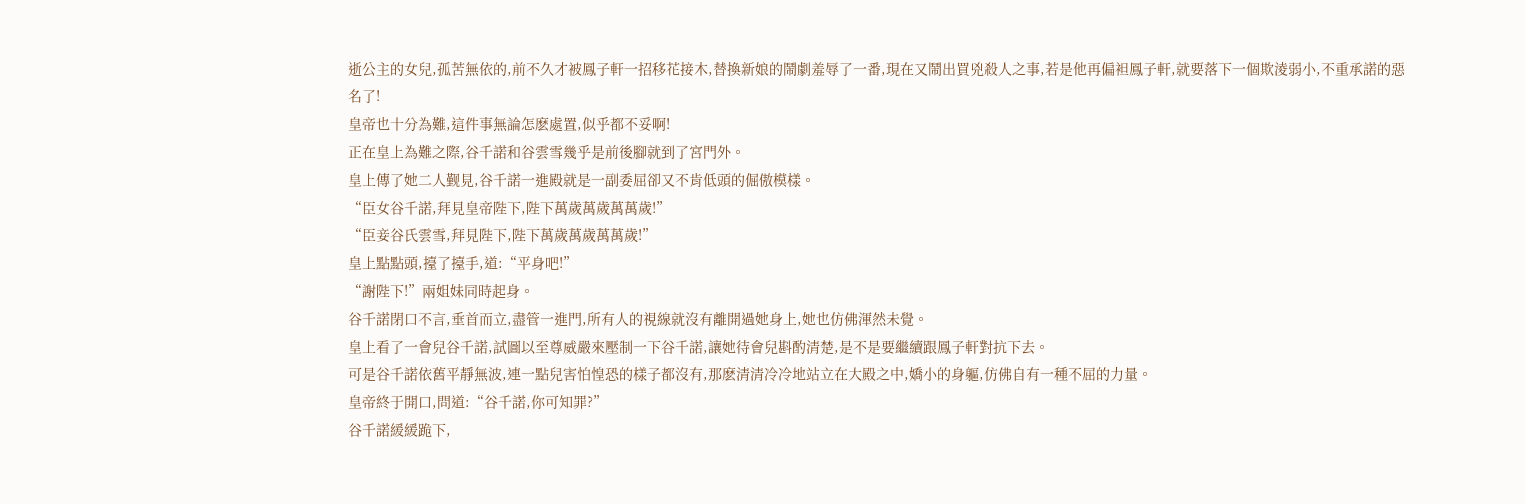逝公主的女兒,孤苦無依的,前不久才被鳳子軒一招移花接木,替換新娘的鬧劇羞辱了一番,現在又鬧出買兇殺人之事,若是他再偏袒鳳子軒,就要落下一個欺淩弱小,不重承諾的惡名了!
皇帝也十分為難,這件事無論怎麽處置,似乎都不妥啊!
正在皇上為難之際,谷千諾和谷雲雪幾乎是前後腳就到了宮門外。
皇上傳了她二人觐見,谷千諾一進殿就是一副委屈卻又不肯低頭的倔傲模樣。
“臣女谷千諾,拜見皇帝陛下,陛下萬歲萬歲萬萬歲!”
“臣妾谷氏雲雪,拜見陛下,陛下萬歲萬歲萬萬歲!”
皇上點點頭,擡了擡手,道:“平身吧!”
“謝陛下!”兩姐妹同時起身。
谷千諾閉口不言,垂首而立,盡管一進門,所有人的視線就沒有離開過她身上,她也仿佛渾然未覺。
皇上看了一會兒谷千諾,試圖以至尊威嚴來壓制一下谷千諾,讓她待會兒斟酌清楚,是不是要繼續跟鳳子軒對抗下去。
可是谷千諾依舊平靜無波,連一點兒害怕惶恐的樣子都沒有,那麽清清冷冷地站立在大殿之中,嬌小的身軀,仿佛自有一種不屈的力量。
皇帝終于開口,問道:“谷千諾,你可知罪?”
谷千諾緩緩跪下,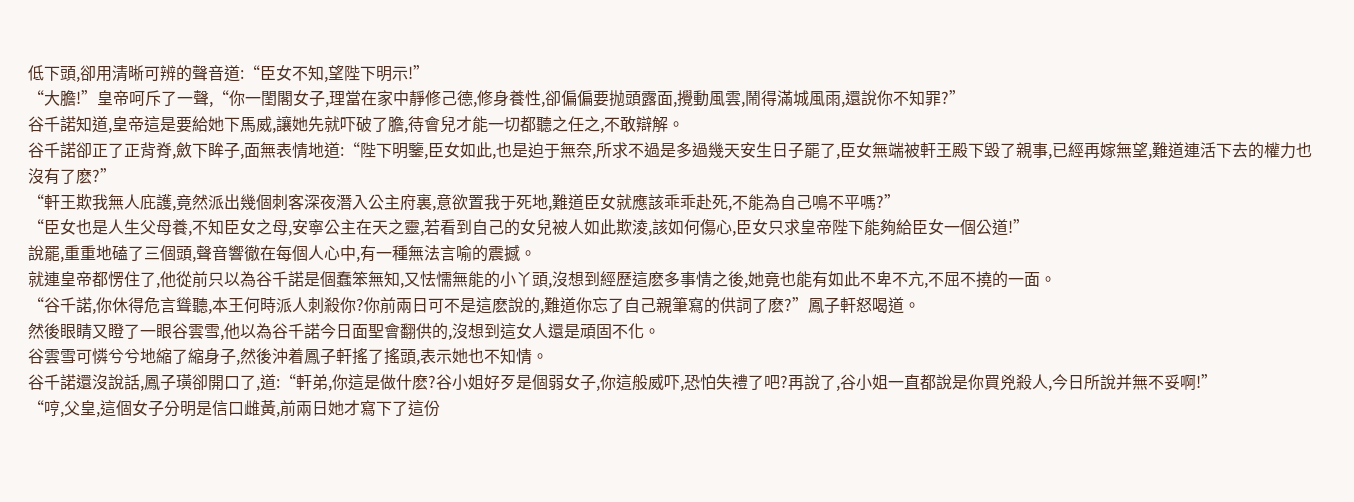低下頭,卻用清晰可辨的聲音道:“臣女不知,望陛下明示!”
“大膽!”皇帝呵斥了一聲,“你一閨閣女子,理當在家中靜修己德,修身養性,卻偏偏要抛頭露面,攪動風雲,鬧得滿城風雨,還說你不知罪?”
谷千諾知道,皇帝這是要給她下馬威,讓她先就吓破了膽,待會兒才能一切都聽之任之,不敢辯解。
谷千諾卻正了正背脊,斂下眸子,面無表情地道:“陛下明鑒,臣女如此,也是迫于無奈,所求不過是多過幾天安生日子罷了,臣女無端被軒王殿下毀了親事,已經再嫁無望,難道連活下去的權力也沒有了麽?”
“軒王欺我無人庇護,竟然派出幾個刺客深夜潛入公主府裏,意欲置我于死地,難道臣女就應該乖乖赴死,不能為自己鳴不平嗎?”
“臣女也是人生父母養,不知臣女之母,安寧公主在天之靈,若看到自己的女兒被人如此欺淩,該如何傷心,臣女只求皇帝陛下能夠給臣女一個公道!”
說罷,重重地磕了三個頭,聲音響徹在每個人心中,有一種無法言喻的震撼。
就連皇帝都愣住了,他從前只以為谷千諾是個蠢笨無知,又怯懦無能的小丫頭,沒想到經歷這麽多事情之後,她竟也能有如此不卑不亢,不屈不撓的一面。
“谷千諾,你休得危言聳聽,本王何時派人刺殺你?你前兩日可不是這麽說的,難道你忘了自己親筆寫的供詞了麽?”鳳子軒怒喝道。
然後眼睛又瞪了一眼谷雲雪,他以為谷千諾今日面聖會翻供的,沒想到這女人還是頑固不化。
谷雲雪可憐兮兮地縮了縮身子,然後沖着鳳子軒搖了搖頭,表示她也不知情。
谷千諾還沒說話,鳳子璜卻開口了,道:“軒弟,你這是做什麽?谷小姐好歹是個弱女子,你這般威吓,恐怕失禮了吧?再說了,谷小姐一直都說是你買兇殺人,今日所說并無不妥啊!”
“哼,父皇,這個女子分明是信口雌黃,前兩日她才寫下了這份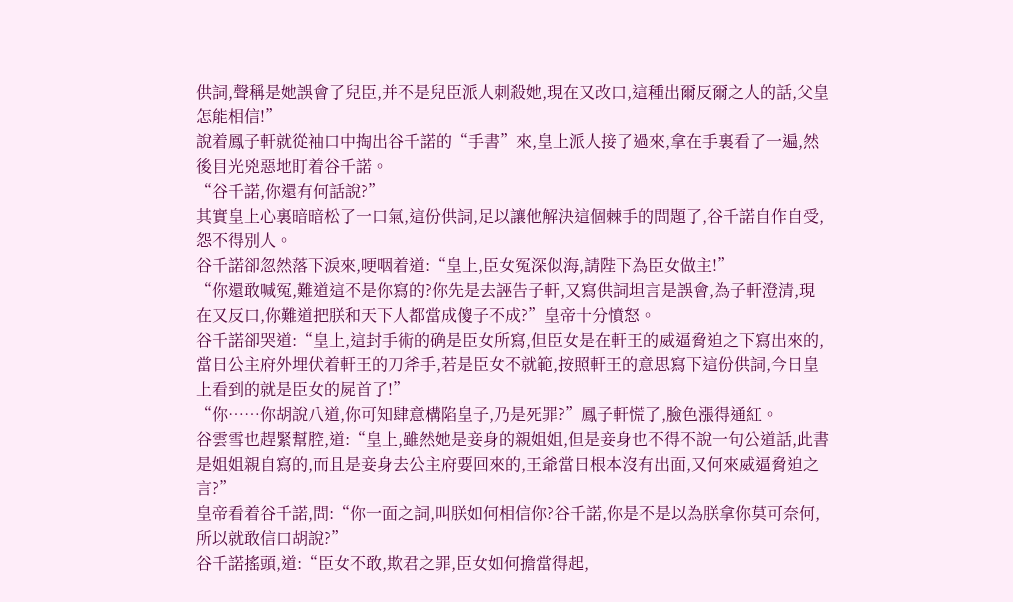供詞,聲稱是她誤會了兒臣,并不是兒臣派人刺殺她,現在又改口,這種出爾反爾之人的話,父皇怎能相信!”
說着鳳子軒就從袖口中掏出谷千諾的“手書”來,皇上派人接了過來,拿在手裏看了一遍,然後目光兇惡地盯着谷千諾。
“谷千諾,你還有何話說?”
其實皇上心裏暗暗松了一口氣,這份供詞,足以讓他解決這個棘手的問題了,谷千諾自作自受,怨不得別人。
谷千諾卻忽然落下淚來,哽咽着道:“皇上,臣女冤深似海,請陛下為臣女做主!”
“你還敢喊冤,難道這不是你寫的?你先是去誣告子軒,又寫供詞坦言是誤會,為子軒澄清,現在又反口,你難道把朕和天下人都當成傻子不成?”皇帝十分憤怒。
谷千諾卻哭道:“皇上,這封手術的确是臣女所寫,但臣女是在軒王的威逼脅迫之下寫出來的,當日公主府外埋伏着軒王的刀斧手,若是臣女不就範,按照軒王的意思寫下這份供詞,今日皇上看到的就是臣女的屍首了!”
“你……你胡說八道,你可知肆意構陷皇子,乃是死罪?”鳳子軒慌了,臉色漲得通紅。
谷雲雪也趕緊幫腔,道:“皇上,雖然她是妾身的親姐姐,但是妾身也不得不說一句公道話,此書是姐姐親自寫的,而且是妾身去公主府要回來的,王爺當日根本沒有出面,又何來威逼脅迫之言?”
皇帝看着谷千諾,問:“你一面之詞,叫朕如何相信你?谷千諾,你是不是以為朕拿你莫可奈何,所以就敢信口胡說?”
谷千諾搖頭,道:“臣女不敢,欺君之罪,臣女如何擔當得起,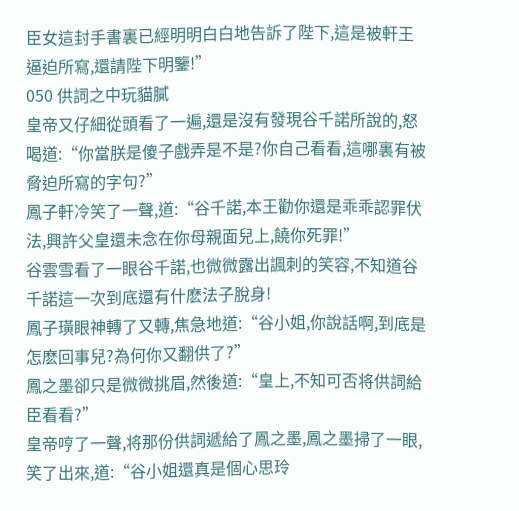臣女這封手書裏已經明明白白地告訴了陛下,這是被軒王逼迫所寫,還請陛下明鑒!”
050 供詞之中玩貓膩
皇帝又仔細從頭看了一遍,還是沒有發現谷千諾所說的,怒喝道:“你當朕是傻子戲弄是不是?你自己看看,這哪裏有被脅迫所寫的字句?”
鳳子軒冷笑了一聲,道:“谷千諾,本王勸你還是乖乖認罪伏法,興許父皇還未念在你母親面兒上,饒你死罪!”
谷雲雪看了一眼谷千諾,也微微露出諷刺的笑容,不知道谷千諾這一次到底還有什麽法子脫身!
鳳子璜眼神轉了又轉,焦急地道:“谷小姐,你說話啊,到底是怎麽回事兒?為何你又翻供了?”
鳳之墨卻只是微微挑眉,然後道:“皇上,不知可否将供詞給臣看看?”
皇帝哼了一聲,将那份供詞遞給了鳳之墨,鳳之墨掃了一眼,笑了出來,道:“谷小姐還真是個心思玲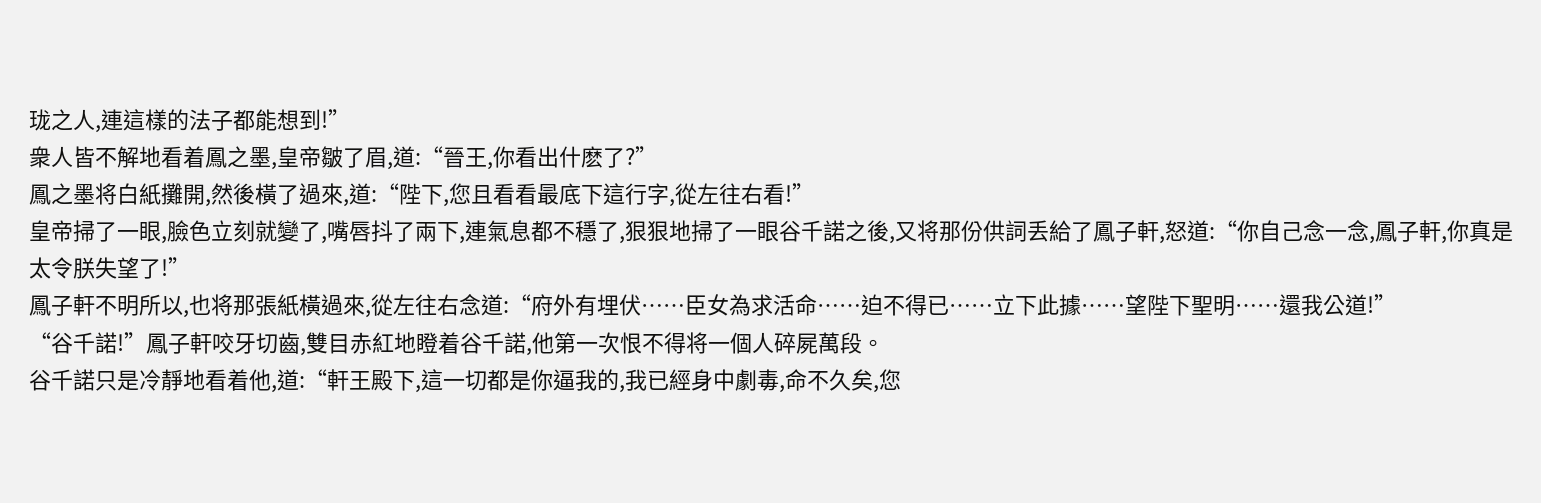珑之人,連這樣的法子都能想到!”
衆人皆不解地看着鳳之墨,皇帝皺了眉,道:“晉王,你看出什麽了?”
鳳之墨将白紙攤開,然後橫了過來,道:“陛下,您且看看最底下這行字,從左往右看!”
皇帝掃了一眼,臉色立刻就變了,嘴唇抖了兩下,連氣息都不穩了,狠狠地掃了一眼谷千諾之後,又将那份供詞丢給了鳳子軒,怒道:“你自己念一念,鳳子軒,你真是太令朕失望了!”
鳳子軒不明所以,也将那張紙橫過來,從左往右念道:“府外有埋伏……臣女為求活命……迫不得已……立下此據……望陛下聖明……還我公道!”
“谷千諾!”鳳子軒咬牙切齒,雙目赤紅地瞪着谷千諾,他第一次恨不得将一個人碎屍萬段。
谷千諾只是冷靜地看着他,道:“軒王殿下,這一切都是你逼我的,我已經身中劇毒,命不久矣,您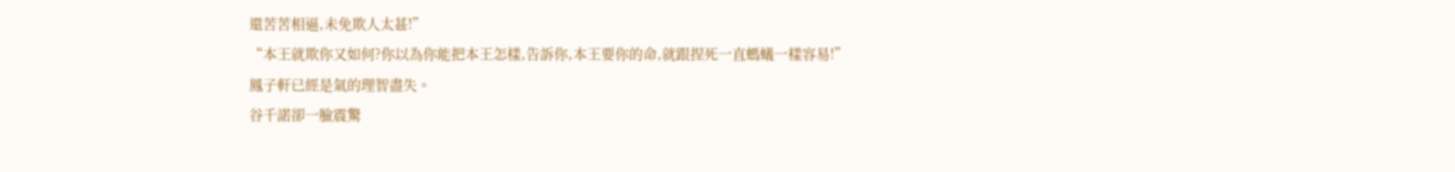還苦苦相逼,未免欺人太甚!”
“本王就欺你又如何?你以為你能把本王怎樣,告訴你,本王要你的命,就跟捏死一直螞蟻一樣容易!”鳳子軒已經是氣的理智盡失。
谷千諾卻一臉震驚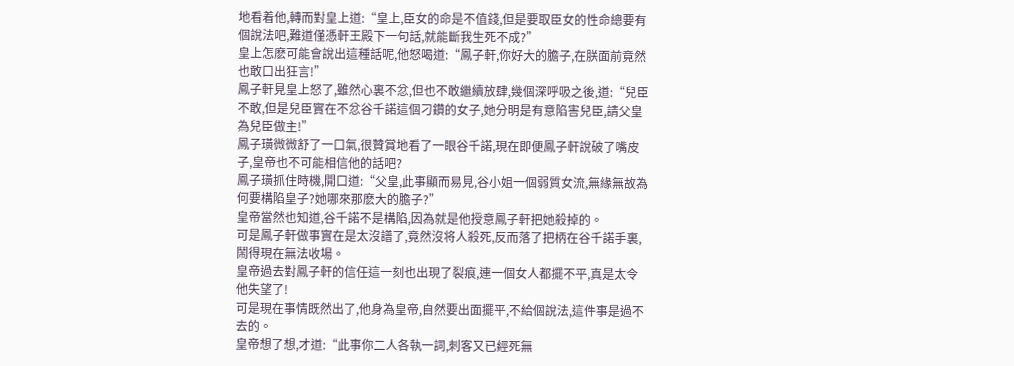地看着他,轉而對皇上道:“皇上,臣女的命是不值錢,但是要取臣女的性命總要有個說法吧,難道僅憑軒王殿下一句話,就能斷我生死不成?”
皇上怎麽可能會說出這種話呢,他怒喝道:“鳳子軒,你好大的膽子,在朕面前竟然也敢口出狂言!”
鳳子軒見皇上怒了,雖然心裏不忿,但也不敢繼續放肆,幾個深呼吸之後,道:“兒臣不敢,但是兒臣實在不忿谷千諾這個刁鑽的女子,她分明是有意陷害兒臣,請父皇為兒臣做主!”
鳳子璜微微舒了一口氣,很贊賞地看了一眼谷千諾,現在即便鳳子軒說破了嘴皮子,皇帝也不可能相信他的話吧?
鳳子璜抓住時機,開口道:“父皇,此事顯而易見,谷小姐一個弱質女流,無緣無故為何要構陷皇子?她哪來那麽大的膽子?”
皇帝當然也知道,谷千諾不是構陷,因為就是他授意鳳子軒把她殺掉的。
可是鳳子軒做事實在是太沒譜了,竟然沒将人殺死,反而落了把柄在谷千諾手裏,鬧得現在無法收場。
皇帝過去對鳳子軒的信任這一刻也出現了裂痕,連一個女人都擺不平,真是太令他失望了!
可是現在事情既然出了,他身為皇帝,自然要出面擺平,不給個說法,這件事是過不去的。
皇帝想了想,才道:“此事你二人各執一詞,刺客又已經死無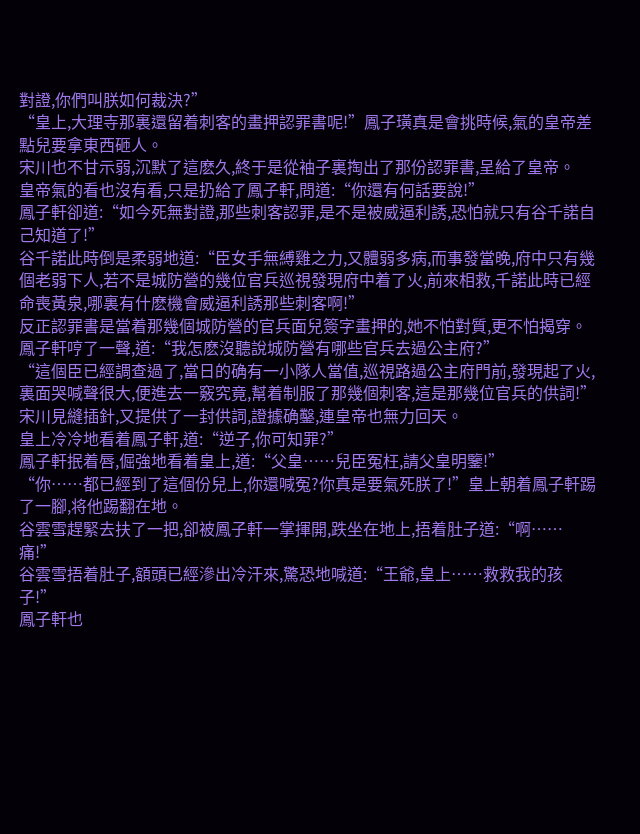對證,你們叫朕如何裁決?”
“皇上,大理寺那裏還留着刺客的畫押認罪書呢!”鳳子璜真是會挑時候,氣的皇帝差點兒要拿東西砸人。
宋川也不甘示弱,沉默了這麽久,終于是從袖子裏掏出了那份認罪書,呈給了皇帝。
皇帝氣的看也沒有看,只是扔給了鳳子軒,問道:“你還有何話要說!”
鳳子軒卻道:“如今死無對證,那些刺客認罪,是不是被威逼利誘,恐怕就只有谷千諾自己知道了!”
谷千諾此時倒是柔弱地道:“臣女手無縛雞之力,又體弱多病,而事發當晚,府中只有幾個老弱下人,若不是城防營的幾位官兵巡視發現府中着了火,前來相救,千諾此時已經命喪黃泉,哪裏有什麽機會威逼利誘那些刺客啊!”
反正認罪書是當着那幾個城防營的官兵面兒簽字畫押的,她不怕對質,更不怕揭穿。
鳳子軒哼了一聲,道:“我怎麽沒聽說城防營有哪些官兵去過公主府?”
“這個臣已經調查過了,當日的确有一小隊人當值,巡視路過公主府門前,發現起了火,裏面哭喊聲很大,便進去一竅究竟,幫着制服了那幾個刺客,這是那幾位官兵的供詞!”
宋川見縫插針,又提供了一封供詞,證據确鑿,連皇帝也無力回天。
皇上冷冷地看着鳳子軒,道:“逆子,你可知罪?”
鳳子軒抿着唇,倔強地看着皇上,道:“父皇……兒臣冤枉,請父皇明鑒!”
“你……都已經到了這個份兒上,你還喊冤?你真是要氣死朕了!”皇上朝着鳳子軒踢了一腳,将他踢翻在地。
谷雲雪趕緊去扶了一把,卻被鳳子軒一掌揮開,跌坐在地上,捂着肚子道:“啊……痛!”
谷雲雪捂着肚子,額頭已經滲出冷汗來,驚恐地喊道:“王爺,皇上……救救我的孩子!”
鳳子軒也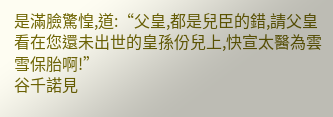是滿臉驚惶,道:“父皇,都是兒臣的錯,請父皇看在您還未出世的皇孫份兒上,快宣太醫為雲雪保胎啊!”
谷千諾見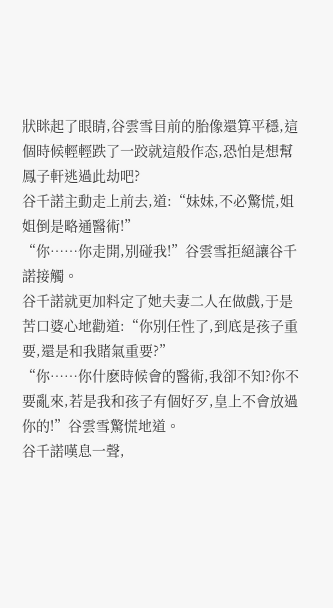狀眯起了眼睛,谷雲雪目前的胎像還算平穩,這個時候輕輕跌了一跤就這般作态,恐怕是想幫鳳子軒逃過此劫吧?
谷千諾主動走上前去,道:“妹妹,不必驚慌,姐姐倒是略通醫術!”
“你……你走開,別碰我!”谷雲雪拒絕讓谷千諾接觸。
谷千諾就更加料定了她夫妻二人在做戲,于是苦口婆心地勸道:“你別任性了,到底是孩子重要,還是和我賭氣重要?”
“你……你什麽時候會的醫術,我卻不知?你不要亂來,若是我和孩子有個好歹,皇上不會放過你的!”谷雲雪驚慌地道。
谷千諾嘆息一聲,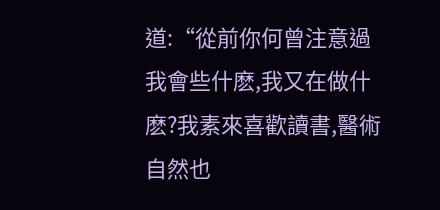道:“從前你何曾注意過我會些什麽,我又在做什麽?我素來喜歡讀書,醫術自然也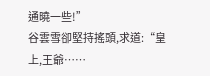通曉一些!”
谷雲雪卻堅持搖頭,求道:“皇上,王爺……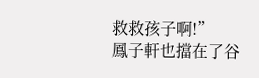救救孩子啊!”
鳳子軒也擋在了谷